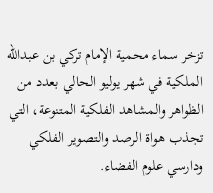تزخر سماء محمية الإمام تركي بن عبدالله الملكية في شهر يوليو الحالي بعدد من الظواهر والمشاهد الفلكية المتنوعة، التي تجذب هواة الرصد والتصوير الفلكي ودارسي علوم الفضاء.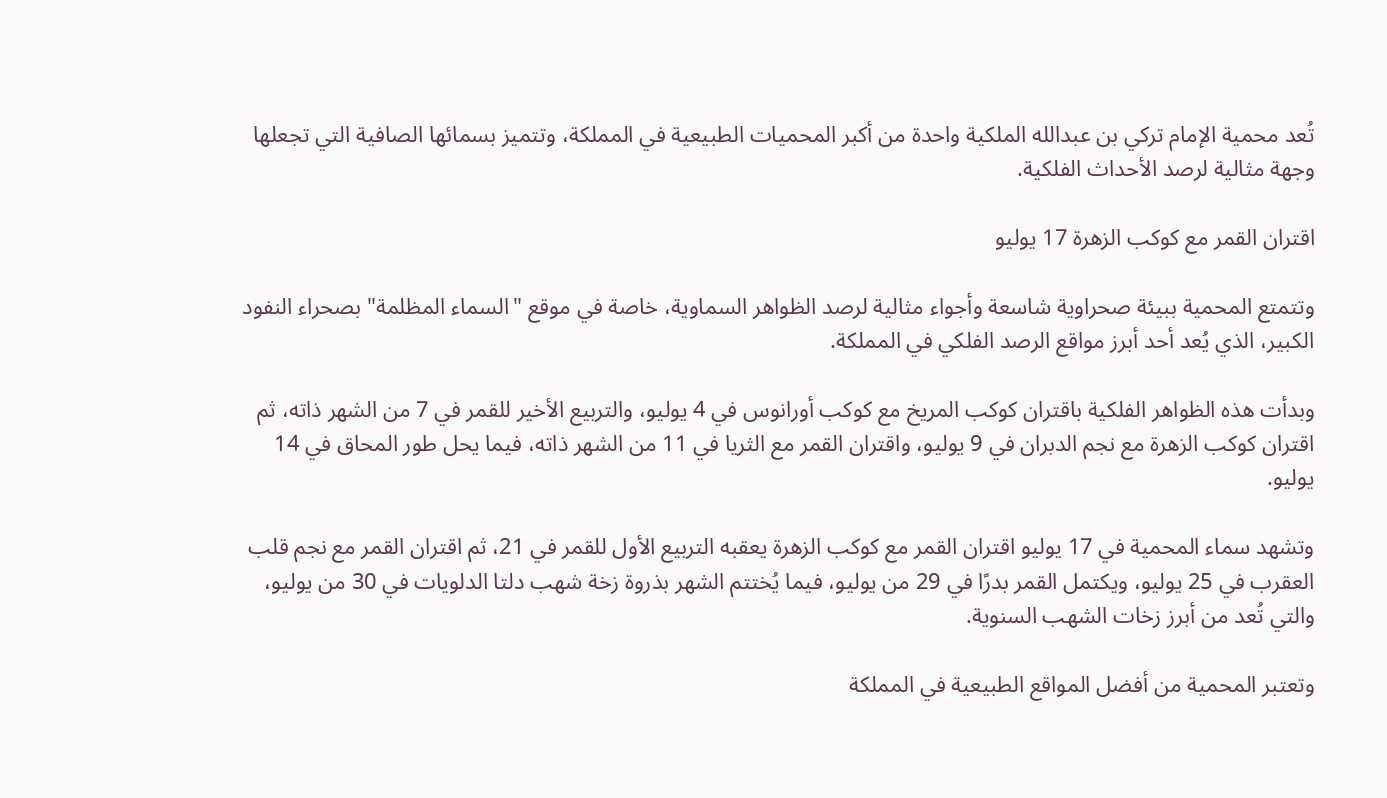تُعد محمية الإمام تركي بن عبدالله الملكية واحدة من أكبر المحميات الطبيعية في المملكة، وتتميز بسمائها الصافية التي تجعلها وجهة مثالية لرصد الأحداث الفلكية.

اقتران القمر مع كوكب الزهرة 17 يوليو

وتتمتع المحمية ببيئة صحراوية شاسعة وأجواء مثالية لرصد الظواهر السماوية، خاصة في موقع "السماء المظلمة" بصحراء النفود الكبير، الذي يُعد أحد أبرز مواقع الرصد الفلكي في المملكة.

وبدأت هذه الظواهر الفلكية باقتران كوكب المريخ مع كوكب أورانوس في 4 يوليو، والتربيع الأخير للقمر في 7 من الشهر ذاته، ثم اقتران كوكب الزهرة مع نجم الدبران في 9 يوليو، واقتران القمر مع الثريا في 11 من الشهر ذاته، فيما يحل طور المحاق في 14 يوليو.

وتشهد سماء المحمية في 17 يوليو اقتران القمر مع كوكب الزهرة يعقبه التربيع الأول للقمر في 21، ثم اقتران القمر مع نجم قلب العقرب في 25 يوليو، ويكتمل القمر بدرًا في 29 من يوليو، فيما يُختتم الشهر بذروة زخة شهب دلتا الدلويات في 30 من يوليو، والتي تُعد من أبرز زخات الشهب السنوية.

وتعتبر المحمية من أفضل المواقع الطبيعية في المملكة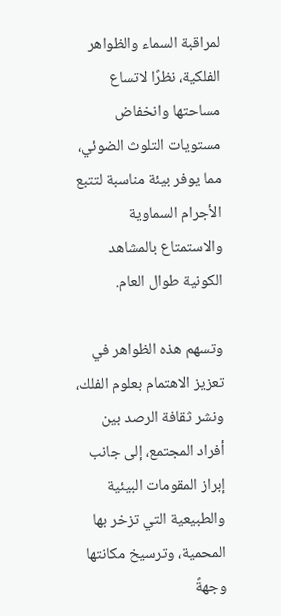لمراقبة السماء والظواهر الفلكية، نظرًا لاتساع مساحتها وانخفاض مستويات التلوث الضوئي، مما يوفر بيئة مناسبة لتتبع الأجرام السماوية والاستمتاع بالمشاهد الكونية طوال العام.

وتسهم هذه الظواهر في تعزيز الاهتمام بعلوم الفلك، ونشر ثقافة الرصد بين أفراد المجتمع، إلى جانب إبراز المقومات البيئية والطبيعية التي تزخر بها المحمية، وترسيخ مكانتها وجهةً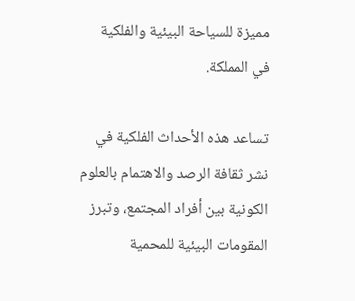مميزة للسياحة البيئية والفلكية في المملكة.

تساعد هذه الأحداث الفلكية في نشر ثقافة الرصد والاهتمام بالعلوم الكونية بين أفراد المجتمع، وتبرز المقومات البيئية للمحمية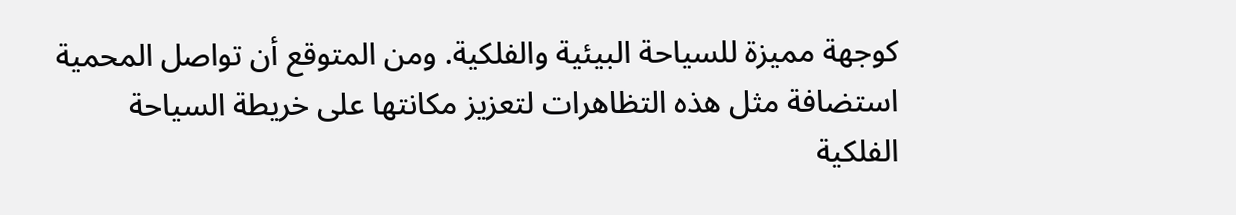كوجهة مميزة للسياحة البيئية والفلكية. ومن المتوقع أن تواصل المحمية استضافة مثل هذه التظاهرات لتعزيز مكانتها على خريطة السياحة الفلكية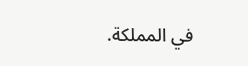في المملكة.